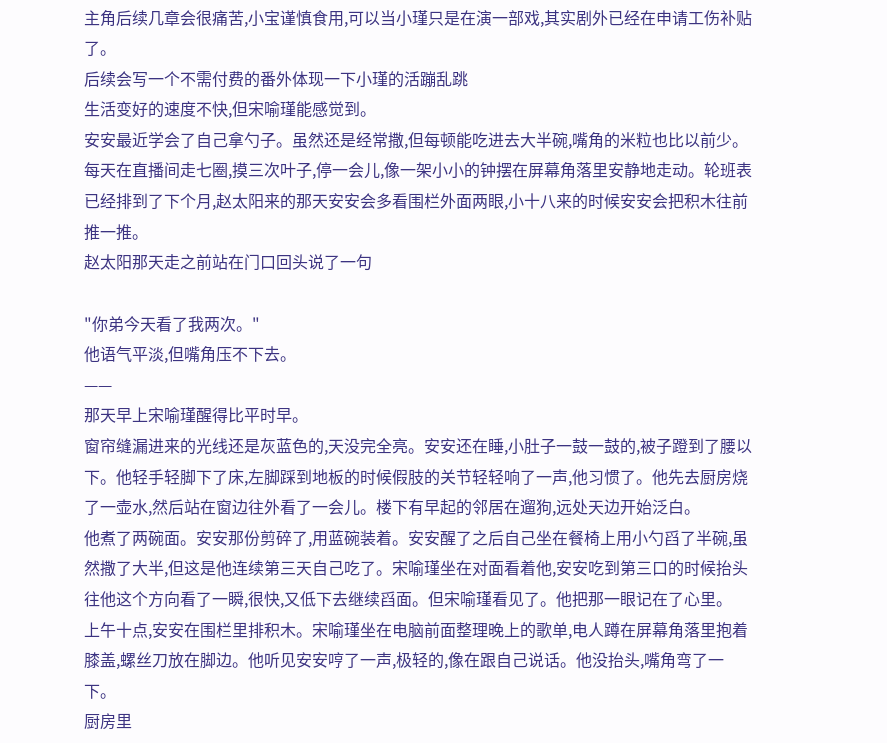主角后续几章会很痛苦,小宝谨慎食用,可以当小瑾只是在演一部戏,其实剧外已经在申请工伤补贴了。
后续会写一个不需付费的番外体现一下小瑾的活蹦乱跳
生活变好的速度不快,但宋喻瑾能感觉到。
安安最近学会了自己拿勺子。虽然还是经常撒,但每顿能吃进去大半碗,嘴角的米粒也比以前少。每天在直播间走七圈,摸三次叶子,停一会儿,像一架小小的钟摆在屏幕角落里安静地走动。轮班表已经排到了下个月,赵太阳来的那天安安会多看围栏外面两眼,小十八来的时候安安会把积木往前推一推。
赵太阳那天走之前站在门口回头说了一句

"你弟今天看了我两次。"
他语气平淡,但嘴角压不下去。
——
那天早上宋喻瑾醒得比平时早。
窗帘缝漏进来的光线还是灰蓝色的,天没完全亮。安安还在睡,小肚子一鼓一鼓的,被子蹬到了腰以下。他轻手轻脚下了床,左脚踩到地板的时候假肢的关节轻轻响了一声,他习惯了。他先去厨房烧了一壶水,然后站在窗边往外看了一会儿。楼下有早起的邻居在遛狗,远处天边开始泛白。
他煮了两碗面。安安那份剪碎了,用蓝碗装着。安安醒了之后自己坐在餐椅上用小勺舀了半碗,虽然撒了大半,但这是他连续第三天自己吃了。宋喻瑾坐在对面看着他,安安吃到第三口的时候抬头往他这个方向看了一瞬,很快,又低下去继续舀面。但宋喻瑾看见了。他把那一眼记在了心里。
上午十点,安安在围栏里排积木。宋喻瑾坐在电脑前面整理晚上的歌单,电人蹲在屏幕角落里抱着膝盖,螺丝刀放在脚边。他听见安安哼了一声,极轻的,像在跟自己说话。他没抬头,嘴角弯了一下。
厨房里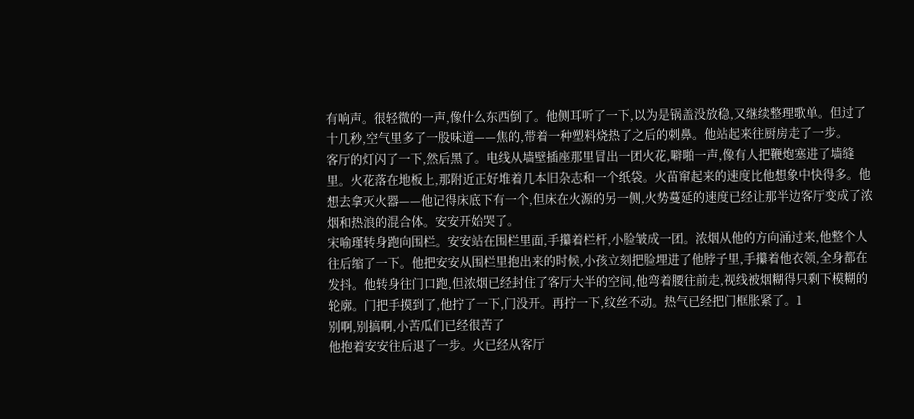有响声。很轻微的一声,像什么东西倒了。他侧耳听了一下,以为是锅盖没放稳,又继续整理歌单。但过了十几秒,空气里多了一股味道——焦的,带着一种塑料烧热了之后的刺鼻。他站起来往厨房走了一步。
客厅的灯闪了一下,然后黑了。电线从墙壁插座那里冒出一团火花,噼啪一声,像有人把鞭炮塞进了墙缝里。火花落在地板上,那附近正好堆着几本旧杂志和一个纸袋。火苗窜起来的速度比他想象中快得多。他想去拿灭火器——他记得床底下有一个,但床在火源的另一侧,火势蔓延的速度已经让那半边客厅变成了浓烟和热浪的混合体。安安开始哭了。
宋喻瑾转身跑向围栏。安安站在围栏里面,手攥着栏杆,小脸皱成一团。浓烟从他的方向涌过来,他整个人往后缩了一下。他把安安从围栏里抱出来的时候,小孩立刻把脸埋进了他脖子里,手攥着他衣领,全身都在发抖。他转身往门口跑,但浓烟已经封住了客厅大半的空间,他弯着腰往前走,视线被烟糊得只剩下模糊的轮廓。门把手摸到了,他拧了一下,门没开。再拧一下,纹丝不动。热气已经把门框胀紧了。1
别啊,别搞啊,小苦瓜们已经很苦了
他抱着安安往后退了一步。火已经从客厅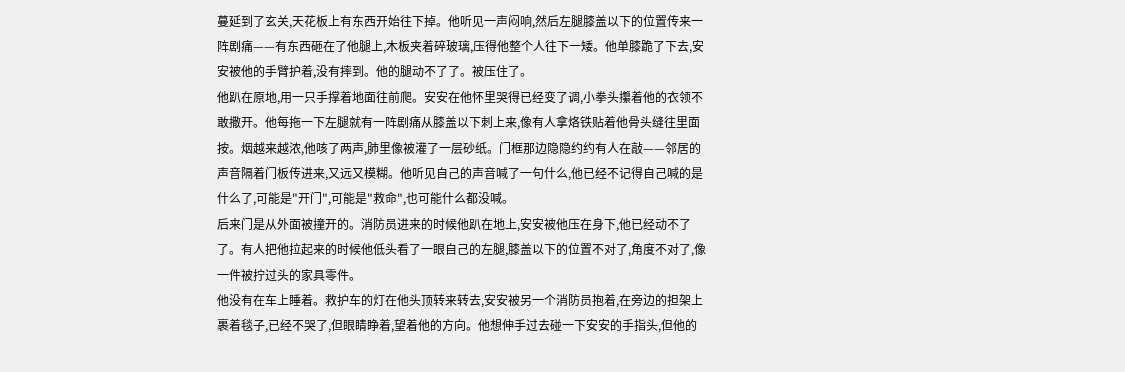蔓延到了玄关,天花板上有东西开始往下掉。他听见一声闷响,然后左腿膝盖以下的位置传来一阵剧痛——有东西砸在了他腿上,木板夹着碎玻璃,压得他整个人往下一矮。他单膝跪了下去,安安被他的手臂护着,没有摔到。他的腿动不了了。被压住了。
他趴在原地,用一只手撑着地面往前爬。安安在他怀里哭得已经变了调,小拳头攥着他的衣领不敢撒开。他每拖一下左腿就有一阵剧痛从膝盖以下刺上来,像有人拿烙铁贴着他骨头缝往里面按。烟越来越浓,他咳了两声,肺里像被灌了一层砂纸。门框那边隐隐约约有人在敲——邻居的声音隔着门板传进来,又远又模糊。他听见自己的声音喊了一句什么,他已经不记得自己喊的是什么了,可能是"开门",可能是"救命",也可能什么都没喊。
后来门是从外面被撞开的。消防员进来的时候他趴在地上,安安被他压在身下,他已经动不了了。有人把他拉起来的时候他低头看了一眼自己的左腿,膝盖以下的位置不对了,角度不对了,像一件被拧过头的家具零件。
他没有在车上睡着。救护车的灯在他头顶转来转去,安安被另一个消防员抱着,在旁边的担架上裹着毯子,已经不哭了,但眼睛睁着,望着他的方向。他想伸手过去碰一下安安的手指头,但他的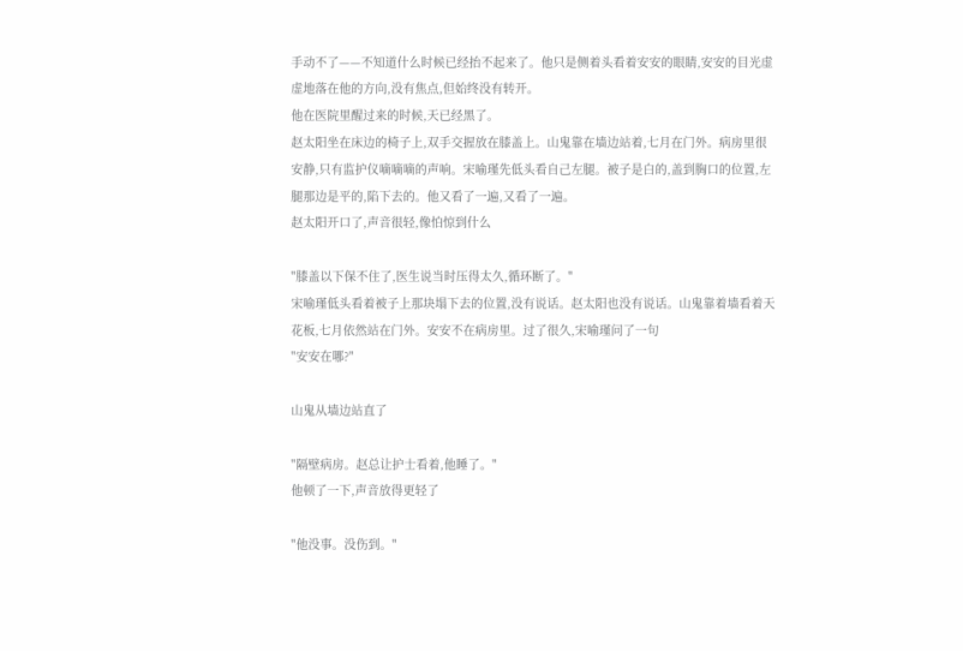手动不了——不知道什么时候已经抬不起来了。他只是侧着头看着安安的眼睛,安安的目光虚虚地落在他的方向,没有焦点,但始终没有转开。
他在医院里醒过来的时候,天已经黑了。
赵太阳坐在床边的椅子上,双手交握放在膝盖上。山鬼靠在墙边站着,七月在门外。病房里很安静,只有监护仪嘀嘀嘀的声响。宋喻瑾先低头看自己左腿。被子是白的,盖到胸口的位置,左腿那边是平的,陷下去的。他又看了一遍,又看了一遍。
赵太阳开口了,声音很轻,像怕惊到什么

"膝盖以下保不住了,医生说当时压得太久,循环断了。"
宋喻瑾低头看着被子上那块塌下去的位置,没有说话。赵太阳也没有说话。山鬼靠着墙看着天花板,七月依然站在门外。安安不在病房里。过了很久,宋喻瑾问了一句
"安安在哪?"

山鬼从墙边站直了

"隔壁病房。赵总让护士看着,他睡了。"
他顿了一下,声音放得更轻了

"他没事。没伤到。"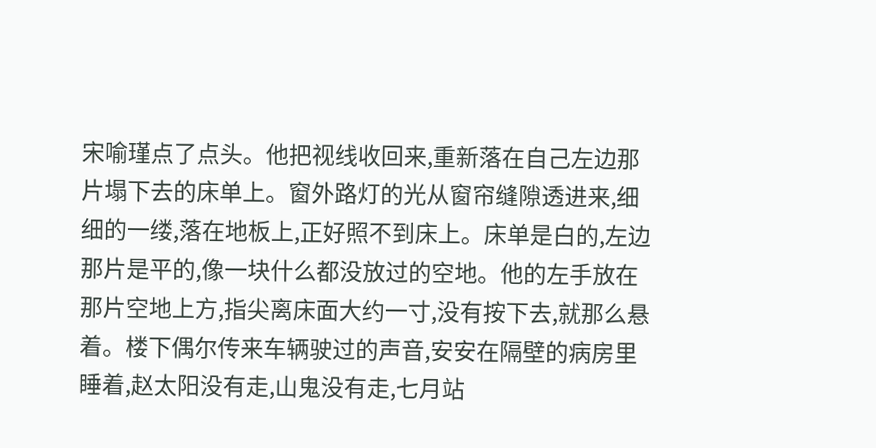宋喻瑾点了点头。他把视线收回来,重新落在自己左边那片塌下去的床单上。窗外路灯的光从窗帘缝隙透进来,细细的一缕,落在地板上,正好照不到床上。床单是白的,左边那片是平的,像一块什么都没放过的空地。他的左手放在那片空地上方,指尖离床面大约一寸,没有按下去,就那么悬着。楼下偶尔传来车辆驶过的声音,安安在隔壁的病房里睡着,赵太阳没有走,山鬼没有走,七月站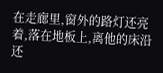在走廊里,窗外的路灯还亮着,落在地板上,离他的床沿还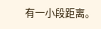有一小段距离。